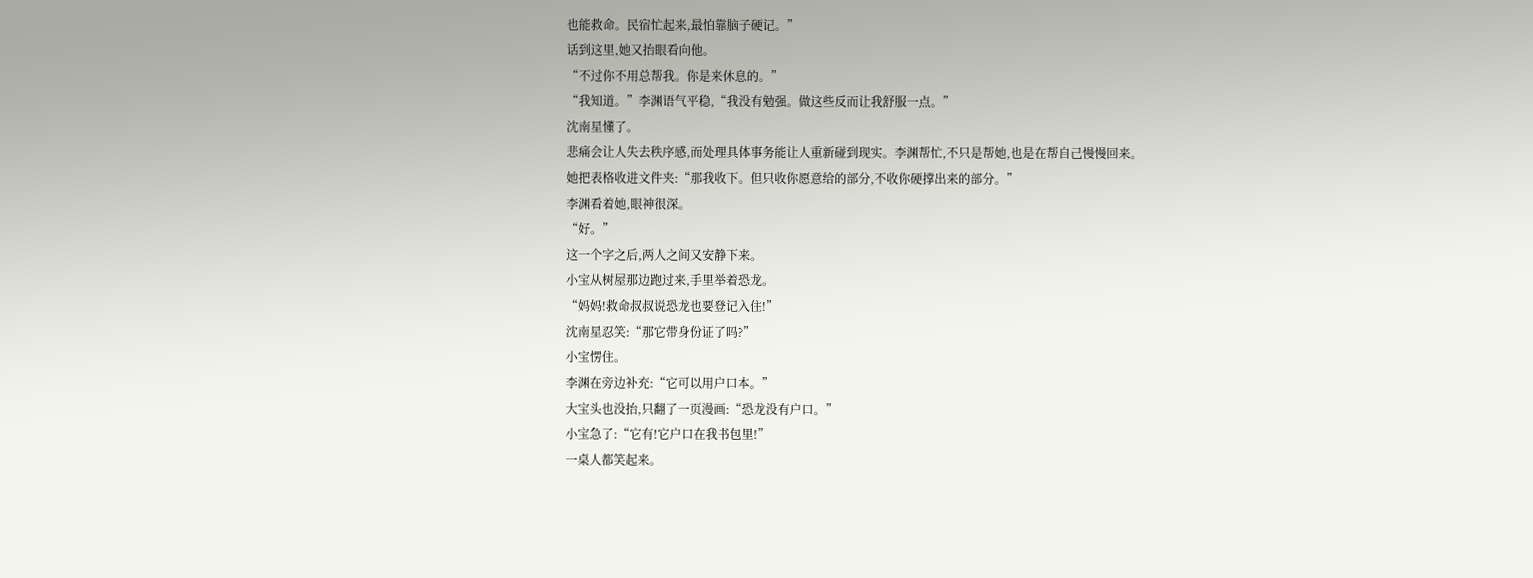也能救命。民宿忙起来,最怕靠脑子硬记。”
话到这里,她又抬眼看向他。
“不过你不用总帮我。你是来休息的。”
“我知道。”李渊语气平稳,“我没有勉强。做这些反而让我舒服一点。”
沈南星懂了。
悲痛会让人失去秩序感,而处理具体事务能让人重新碰到现实。李渊帮忙,不只是帮她,也是在帮自己慢慢回来。
她把表格收进文件夹:“那我收下。但只收你愿意给的部分,不收你硬撑出来的部分。”
李渊看着她,眼神很深。
“好。”
这一个字之后,两人之间又安静下来。
小宝从树屋那边跑过来,手里举着恐龙。
“妈妈!救命叔叔说恐龙也要登记入住!”
沈南星忍笑:“那它带身份证了吗?”
小宝愣住。
李渊在旁边补充:“它可以用户口本。”
大宝头也没抬,只翻了一页漫画:“恐龙没有户口。”
小宝急了:“它有!它户口在我书包里!”
一桌人都笑起来。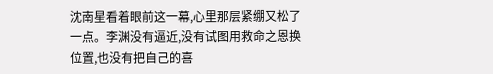沈南星看着眼前这一幕,心里那层紧绷又松了一点。李渊没有逼近,没有试图用救命之恩换位置,也没有把自己的喜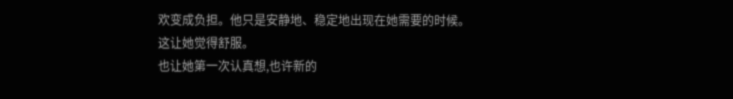欢变成负担。他只是安静地、稳定地出现在她需要的时候。
这让她觉得舒服。
也让她第一次认真想,也许新的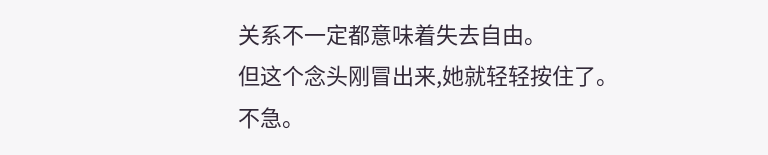关系不一定都意味着失去自由。
但这个念头刚冒出来,她就轻轻按住了。
不急。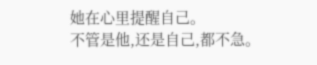她在心里提醒自己。
不管是他,还是自己,都不急。